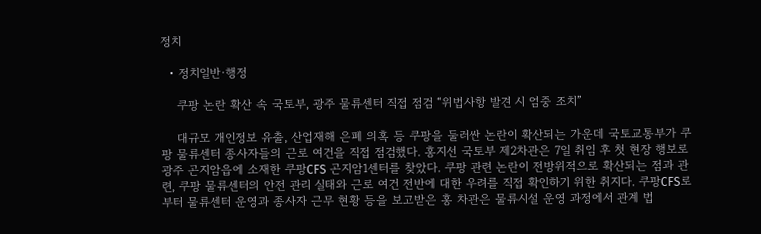정치

  • 정치일반·행정

    쿠팡 논란 확산 속 국토부, 광주 물류센터 직접 점검 “위법사항 발견 시 엄중 조치”

    대규모 개인정보 유출, 산업재해 은폐 의혹 등 쿠팡을 둘러싼 논란이 확산되는 가운데 국토교통부가 쿠팡 물류센터 종사자들의 근로 여건을 직접 점검했다. 홍지선 국토부 제2차관은 7일 취임 후 첫 현장 행보로 광주 곤지암읍에 소재한 쿠팡CFS 곤지암1센터를 찾았다. 쿠팡 관련 논란이 전방위적으로 확산되는 점과 관련, 쿠팡 물류센터의 안전 관리 실태와 근로 여건 전반에 대한 우려를 직접 확인하기 위한 취지다. 쿠팡CFS로부터 물류센터 운영과 종사자 근무 현황 등을 보고받은 홍 차관은 물류시설 운영 과정에서 관계 법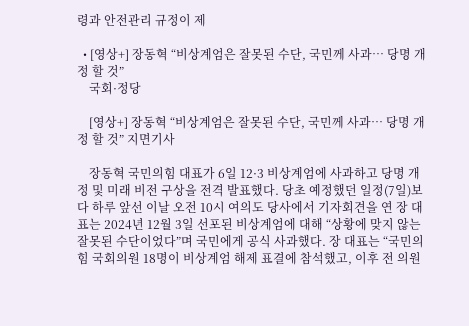령과 안전관리 규정이 제

  • [영상+] 장동혁 “비상계엄은 잘못된 수단, 국민께 사과… 당명 개정 할 것”
    국회·정당

    [영상+] 장동혁 “비상계엄은 잘못된 수단, 국민께 사과… 당명 개정 할 것” 지면기사

    장동혁 국민의힘 대표가 6일 12·3 비상계엄에 사과하고 당명 개정 및 미래 비전 구상을 전격 발표했다. 당초 예정했던 일정(7일)보다 하루 앞선 이날 오전 10시 여의도 당사에서 기자회견을 연 장 대표는 2024년 12월 3일 선포된 비상계엄에 대해 “상황에 맞지 않는 잘못된 수단이었다”며 국민에게 공식 사과했다. 장 대표는 “국민의힘 국회의원 18명이 비상계엄 해제 표결에 참석했고, 이후 전 의원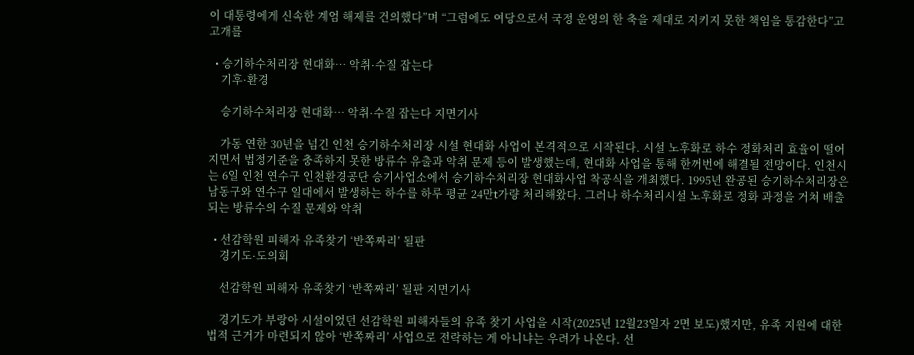이 대통령에게 신속한 계엄 해제를 건의했다”며 “그럼에도 여당으로서 국정 운영의 한 축을 제대로 지키지 못한 책임을 통감한다”고 고개를

  • 승기하수처리장 현대화… 악취·수질 잡는다
    기후·환경

    승기하수처리장 현대화… 악취·수질 잡는다 지면기사

    가동 연한 30년을 넘긴 인천 승기하수처리장 시설 현대화 사업이 본격적으로 시작된다. 시설 노후화로 하수 정화처리 효율이 떨어지면서 법정기준을 충족하지 못한 방류수 유출과 악취 문제 등이 발생했는데, 현대화 사업을 통해 한꺼번에 해결될 전망이다. 인천시는 6일 인천 연수구 인천환경공단 승기사업소에서 승기하수처리장 현대화사업 착공식을 개최했다. 1995년 완공된 승기하수처리장은 남동구와 연수구 일대에서 발생하는 하수를 하루 평균 24만t가량 처리해왔다. 그러나 하수처리시설 노후화로 정화 과정을 거쳐 배출되는 방류수의 수질 문제와 악취

  • 선감학원 피해자 유족찾기 ‘반쪽짜리’ 될판
    경기도·도의회

    선감학원 피해자 유족찾기 ‘반쪽짜리’ 될판 지면기사

    경기도가 부랑아 시설이었던 선감학원 피해자들의 유족 찾기 사업을 시작(2025년 12월23일자 2면 보도)했지만, 유족 지원에 대한 법적 근거가 마련되지 않아 ‘반쪽짜리’ 사업으로 전락하는 게 아니냐는 우려가 나온다. 선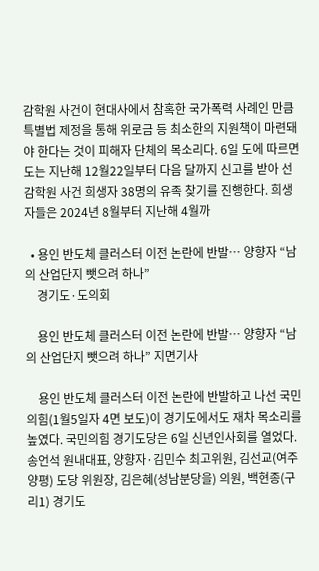감학원 사건이 현대사에서 참혹한 국가폭력 사례인 만큼 특별법 제정을 통해 위로금 등 최소한의 지원책이 마련돼야 한다는 것이 피해자 단체의 목소리다. 6일 도에 따르면 도는 지난해 12월22일부터 다음 달까지 신고를 받아 선감학원 사건 희생자 38명의 유족 찾기를 진행한다. 희생자들은 2024년 8월부터 지난해 4월까

  • 용인 반도체 클러스터 이전 논란에 반발… 양향자 “남의 산업단지 뺏으려 하나”
    경기도·도의회

    용인 반도체 클러스터 이전 논란에 반발… 양향자 “남의 산업단지 뺏으려 하나” 지면기사

    용인 반도체 클러스터 이전 논란에 반발하고 나선 국민의힘(1월5일자 4면 보도)이 경기도에서도 재차 목소리를 높였다. 국민의힘 경기도당은 6일 신년인사회를 열었다. 송언석 원내대표, 양향자·김민수 최고위원, 김선교(여주양평) 도당 위원장, 김은혜(성남분당을) 의원, 백현종(구리1) 경기도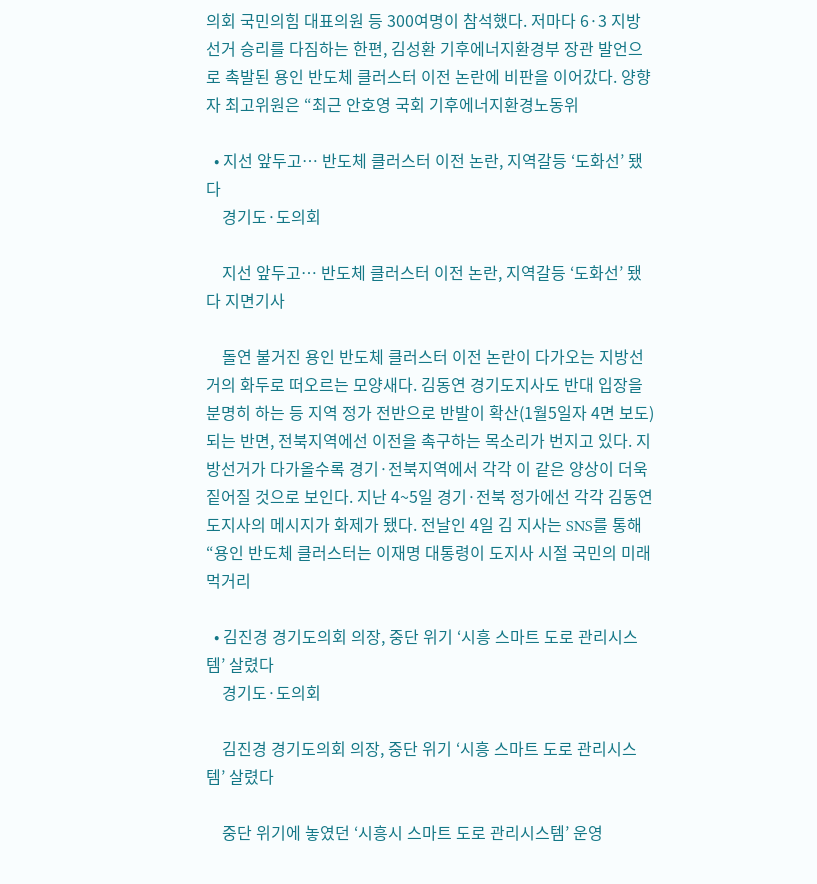의회 국민의힘 대표의원 등 300여명이 참석했다. 저마다 6·3 지방선거 승리를 다짐하는 한편, 김성환 기후에너지환경부 장관 발언으로 촉발된 용인 반도체 클러스터 이전 논란에 비판을 이어갔다. 양향자 최고위원은 “최근 안호영 국회 기후에너지환경노동위

  • 지선 앞두고… 반도체 클러스터 이전 논란, 지역갈등 ‘도화선’ 됐다
    경기도·도의회

    지선 앞두고… 반도체 클러스터 이전 논란, 지역갈등 ‘도화선’ 됐다 지면기사

    돌연 불거진 용인 반도체 클러스터 이전 논란이 다가오는 지방선거의 화두로 떠오르는 모양새다. 김동연 경기도지사도 반대 입장을 분명히 하는 등 지역 정가 전반으로 반발이 확산(1월5일자 4면 보도)되는 반면, 전북지역에선 이전을 촉구하는 목소리가 번지고 있다. 지방선거가 다가올수록 경기·전북지역에서 각각 이 같은 양상이 더욱 짙어질 것으로 보인다. 지난 4~5일 경기·전북 정가에선 각각 김동연 도지사의 메시지가 화제가 됐다. 전날인 4일 김 지사는 SNS를 통해 “용인 반도체 클러스터는 이재명 대통령이 도지사 시절 국민의 미래 먹거리

  • 김진경 경기도의회 의장, 중단 위기 ‘시흥 스마트 도로 관리시스템’ 살렸다
    경기도·도의회

    김진경 경기도의회 의장, 중단 위기 ‘시흥 스마트 도로 관리시스템’ 살렸다

    중단 위기에 놓였던 ‘시흥시 스마트 도로 관리시스템’ 운영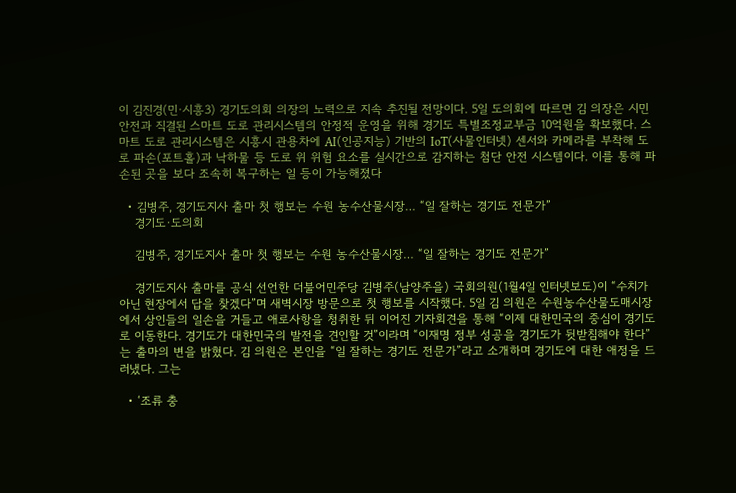이 김진경(민·시흥3) 경기도의회 의장의 노력으로 지속 추진될 전망이다. 5일 도의회에 따르면 김 의장은 시민 안전과 직결된 스마트 도로 관리시스템의 안정적 운영을 위해 경기도 특별조정교부금 10억원을 확보했다. 스마트 도로 관리시스템은 시흥시 관용차에 AI(인공지능) 기반의 IoT(사물인터넷) 센서와 카메라를 부착해 도로 파손(포트홀)과 낙하물 등 도로 위 위험 요소를 실시간으로 감지하는 첨단 안전 시스템이다. 이를 통해 파손된 곳을 보다 조속히 복구하는 일 등이 가능해졌다

  • 김병주, 경기도지사 출마 첫 행보는 수원 농수산물시장… “일 잘하는 경기도 전문가”
    경기도·도의회

    김병주, 경기도지사 출마 첫 행보는 수원 농수산물시장… “일 잘하는 경기도 전문가”

    경기도지사 출마를 공식 선언한 더불어민주당 김병주(남양주을) 국회의원(1월4일 인터넷보도)이 “수치가 아닌 현장에서 답을 찾겠다”며 새벽시장 방문으로 첫 행보를 시작했다. 5일 김 의원은 수원농수산물도매시장에서 상인들의 일손을 거들고 애로사항을 청취한 뒤 이어진 기자회견을 통해 “이제 대한민국의 중심이 경기도로 이동한다. 경기도가 대한민국의 발전을 견인할 것”이라며 “이재명 정부 성공을 경기도가 뒷받침해야 한다”는 출마의 변을 밝혔다. 김 의원은 본인을 “일 잘하는 경기도 전문가”라고 소개하며 경기도에 대한 애정을 드러냈다. 그는

  • ‘조류 충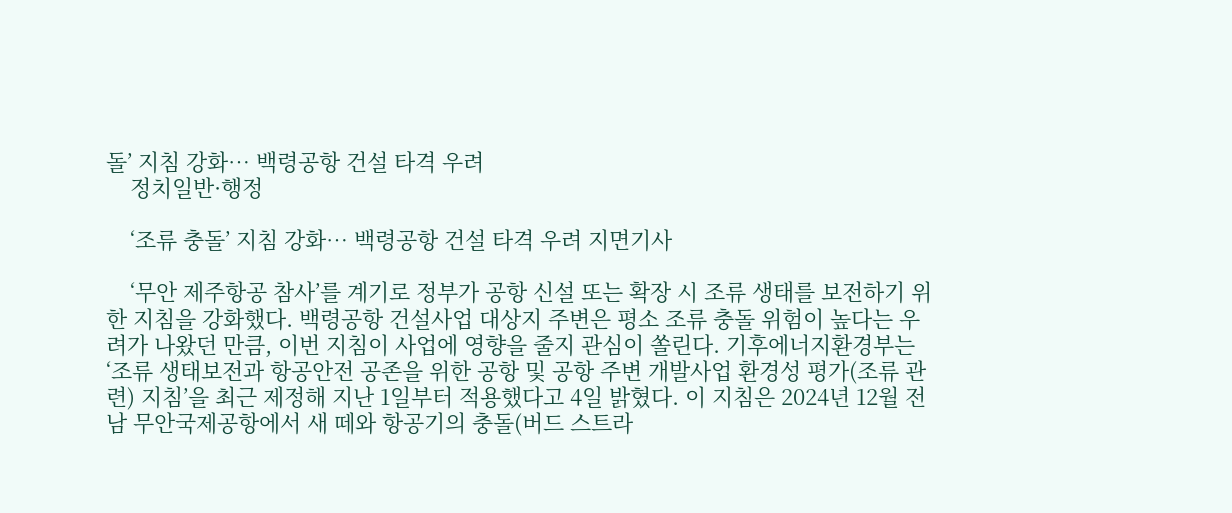돌’ 지침 강화… 백령공항 건설 타격 우려
    정치일반·행정

    ‘조류 충돌’ 지침 강화… 백령공항 건설 타격 우려 지면기사

    ‘무안 제주항공 참사’를 계기로 정부가 공항 신설 또는 확장 시 조류 생태를 보전하기 위한 지침을 강화했다. 백령공항 건설사업 대상지 주변은 평소 조류 충돌 위험이 높다는 우려가 나왔던 만큼, 이번 지침이 사업에 영향을 줄지 관심이 쏠린다. 기후에너지환경부는 ‘조류 생태보전과 항공안전 공존을 위한 공항 및 공항 주변 개발사업 환경성 평가(조류 관련) 지침’을 최근 제정해 지난 1일부터 적용했다고 4일 밝혔다. 이 지침은 2024년 12월 전남 무안국제공항에서 새 떼와 항공기의 충돌(버드 스트라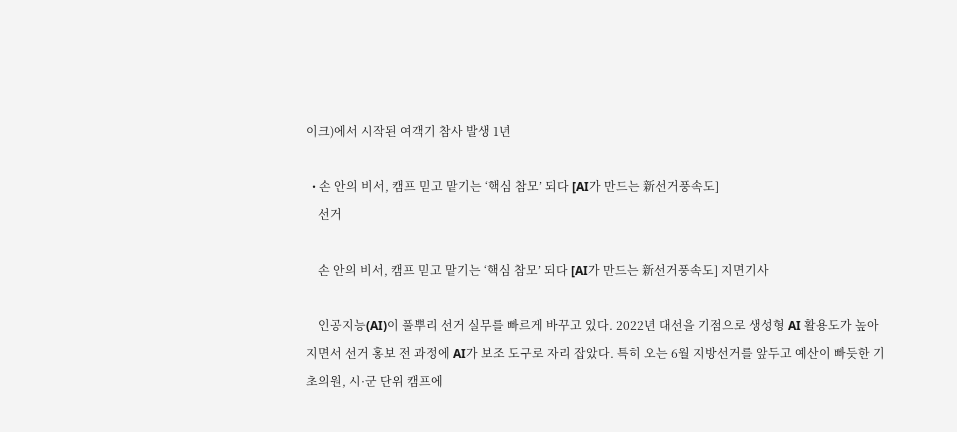이크)에서 시작된 여객기 참사 발생 1년

  • 손 안의 비서, 캠프 믿고 맡기는 ‘핵심 참모’ 되다 [AI가 만드는 新선거풍속도]
    선거

    손 안의 비서, 캠프 믿고 맡기는 ‘핵심 참모’ 되다 [AI가 만드는 新선거풍속도] 지면기사

    인공지능(AI)이 풀뿌리 선거 실무를 빠르게 바꾸고 있다. 2022년 대선을 기점으로 생성형 AI 활용도가 높아지면서 선거 홍보 전 과정에 AI가 보조 도구로 자리 잡았다. 특히 오는 6월 지방선거를 앞두고 예산이 빠듯한 기초의원, 시·군 단위 캠프에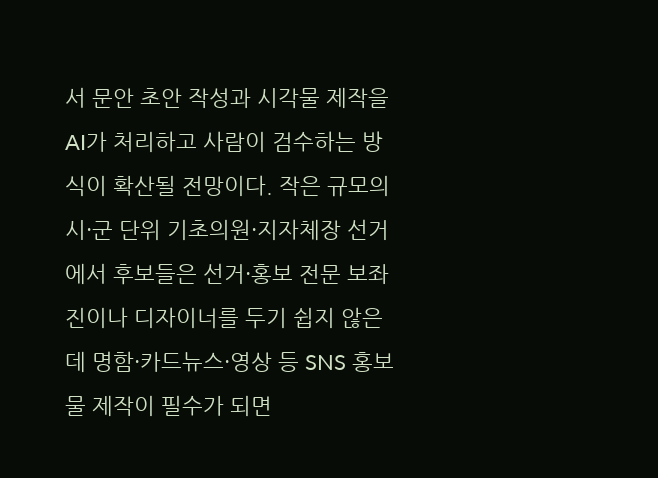서 문안 초안 작성과 시각물 제작을 AI가 처리하고 사람이 검수하는 방식이 확산될 전망이다. 작은 규모의 시·군 단위 기초의원·지자체장 선거에서 후보들은 선거·홍보 전문 보좌진이나 디자이너를 두기 쉽지 않은데 명함·카드뉴스·영상 등 SNS 홍보물 제작이 필수가 되면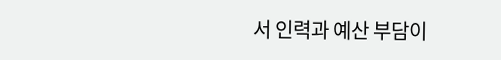서 인력과 예산 부담이